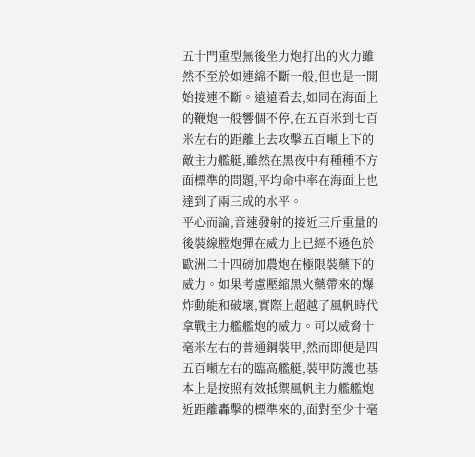五十門重型無後坐力炮打出的火力雖然不至於如連綿不斷一般,但也是一開始接連不斷。遠遠看去,如同在海面上的鞭炮一般響個不停,在五百米到七百米左右的距離上去攻擊五百噸上下的敵主力艦艇,雖然在黑夜中有種種不方面標準的問題,平均命中率在海面上也達到了兩三成的水平。
平心而論,音速發射的接近三斤重量的後裝線膛炮彈在威力上已經不遜色於歐洲二十四磅加農炮在極限裝藥下的威力。如果考慮壓縮黑火藥帶來的爆炸動能和破壞,實際上超越了風帆時代拿戰主力艦艦炮的威力。可以威脅十毫米左右的普通鋼裝甲,然而即便是四五百噸左右的臨高艦艇,裝甲防護也基本上是按照有效抵禦風帆主力艦艦炮近距離轟擊的標準來的,面對至少十毫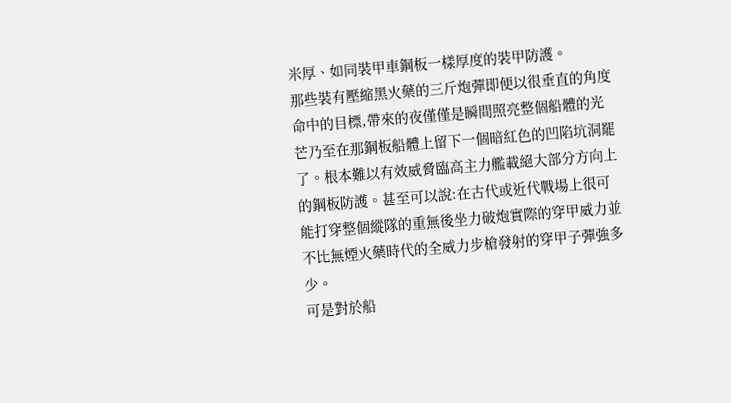米厚、如同裝甲車鋼板一樣厚度的裝甲防護。
那些裝有壓縮黑火藥的三斤炮彈即便以很垂直的角度命中的目標,帶來的夜僅僅是瞬間照亮整個船體的光芒乃至在那鋼板船體上留下一個暗紅色的凹陷坑洞罷了。根本難以有效威脅臨高主力艦載絕大部分方向上的鋼板防護。甚至可以說:在古代或近代戰場上很可能打穿整個縱隊的重無後坐力破炮實際的穿甲威力並不比無煙火藥時代的全威力步槍發射的穿甲子彈強多少。
可是對於船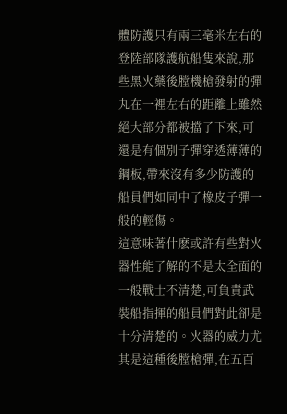體防護只有兩三毫米左右的登陸部隊護航船隻來說,那些黑火藥後膛機槍發射的彈丸在一裡左右的距離上雖然絕大部分都被擋了下來,可還是有個別子彈穿透薄薄的鋼板,帶來沒有多少防護的船員們如同中了橡皮子彈一般的輕傷。
這意味著什麽或許有些對火器性能了解的不是太全面的一般戰士不清楚,可負責武裝船指揮的船員們對此卻是十分清楚的。火器的威力尤其是這種後膛槍彈,在五百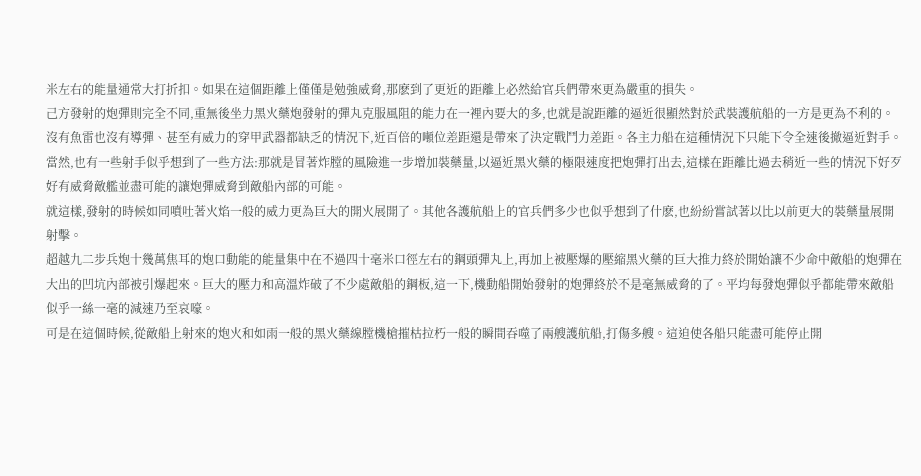米左右的能量通常大打折扣。如果在這個距離上僅僅是勉強威脅,那麽到了更近的距離上必然給官兵們帶來更為嚴重的損失。
己方發射的炮彈則完全不同,重無後坐力黑火藥炮發射的彈丸克服風阻的能力在一裡內要大的多,也就是說距離的逼近很顯然對於武裝護航船的一方是更為不利的。
沒有魚雷也沒有導彈、甚至有威力的穿甲武器都缺乏的情況下,近百倍的噸位差距還是帶來了決定戰鬥力差距。各主力船在這種情況下只能下令全速後撤逼近對手。
當然,也有一些射手似乎想到了一些方法:那就是冒著炸膛的風險進一步增加裝藥量,以逼近黑火藥的極限速度把炮彈打出去,這樣在距離比過去稍近一些的情況下好歹好有威脅敵艦並盡可能的讓炮彈威脅到敵船內部的可能。
就這樣,發射的時候如同噴吐著火焰一般的威力更為巨大的開火展開了。其他各護航船上的官兵們多少也似乎想到了什麽,也紛紛嘗試著以比以前更大的裝藥量展開射擊。
超越九二步兵炮十幾萬焦耳的炮口動能的能量集中在不過四十毫米口徑左右的鋼頭彈丸上,再加上被壓爆的壓縮黑火藥的巨大推力終於開始讓不少命中敵船的炮彈在大出的凹坑內部被引爆起來。巨大的壓力和高溫炸破了不少處敵船的鋼板,這一下,機動船開始發射的炮彈終於不是毫無威脅的了。平均每發炮彈似乎都能帶來敵船似乎一絲一毫的減速乃至哀嚎。
可是在這個時候,從敵船上射來的炮火和如雨一般的黑火藥線膛機槍摧枯拉朽一般的瞬間吞噬了兩艘護航船,打傷多艘。這迫使各船只能盡可能停止開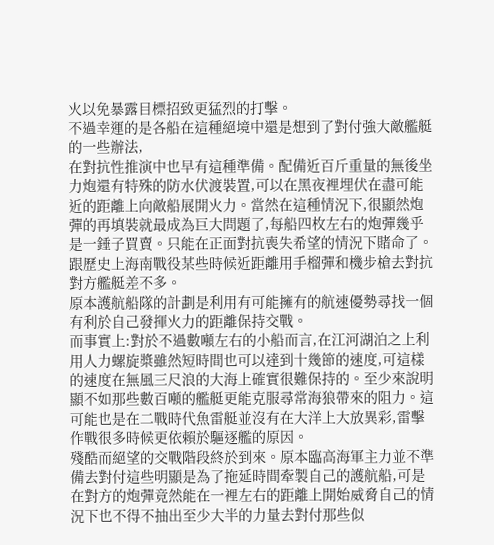火以免暴露目標招致更猛烈的打擊。
不過幸運的是各船在這種絕境中還是想到了對付強大敵艦艇的一些辦法,
在對抗性推演中也早有這種準備。配備近百斤重量的無後坐力炮還有特殊的防水伏渡裝置,可以在黑夜裡埋伏在盡可能近的距離上向敵船展開火力。當然在這種情況下,很顯然炮彈的再填裝就最成為巨大問題了,每船四枚左右的炮彈幾乎是一錘子買賣。只能在正面對抗喪失希望的情況下賭命了。跟歷史上海南戰役某些時候近距離用手榴彈和機步槍去對抗對方艦艇差不多。
原本護航船隊的計劃是利用有可能擁有的航速優勢尋找一個有利於自己發揮火力的距離保持交戰。
而事實上:對於不過數噸左右的小船而言,在江河湖泊之上利用人力螺旋槳雖然短時間也可以達到十幾節的速度,可這樣的速度在無風三尺浪的大海上確實很難保持的。至少來說明顯不如那些數百噸的艦艇更能克服尋常海狼帶來的阻力。這可能也是在二戰時代魚雷艇並沒有在大洋上大放異彩,雷擊作戰很多時候更依賴於驅逐艦的原因。
殘酷而絕望的交戰階段終於到來。原本臨高海軍主力並不準備去對付這些明顯是為了拖延時間牽製自己的護航船,可是在對方的炮彈竟然能在一裡左右的距離上開始威脅自己的情況下也不得不抽出至少大半的力量去對付那些似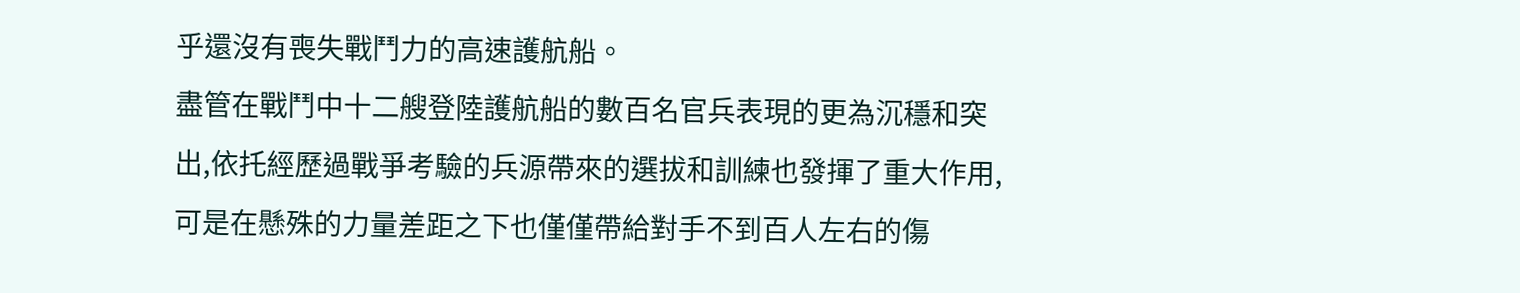乎還沒有喪失戰鬥力的高速護航船。
盡管在戰鬥中十二艘登陸護航船的數百名官兵表現的更為沉穩和突出,依托經歷過戰爭考驗的兵源帶來的選拔和訓練也發揮了重大作用,可是在懸殊的力量差距之下也僅僅帶給對手不到百人左右的傷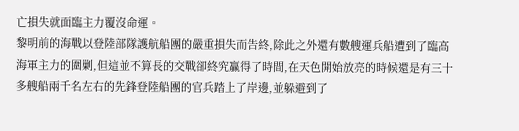亡損失就面臨主力覆沒命運。
黎明前的海戰以登陸部隊護航船團的嚴重損失而告終,除此之外還有數艘運兵船遭到了臨高海軍主力的圍剿,但這並不算長的交戰卻終究贏得了時間,在天色開始放亮的時候還是有三十多艘船兩千名左右的先鋒登陸船團的官兵踏上了岸邊,並躲避到了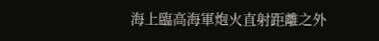海上臨高海軍炮火直射距離之外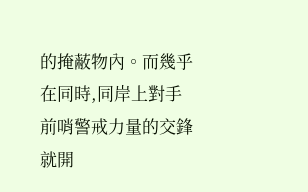的掩蔽物內。而幾乎在同時,同岸上對手前哨警戒力量的交鋒就開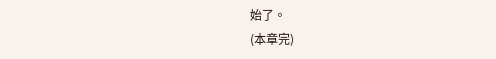始了。
(本章完)